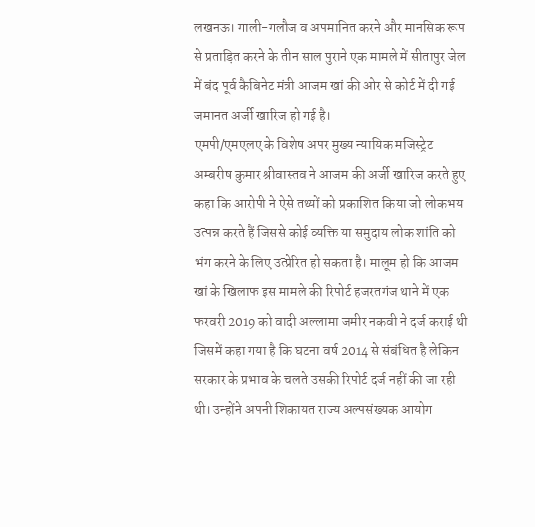लखनऊ। गाली-गलौज व अपमानित करने और मानसिक रूप से प्रताड़ित करने के तीन साल पुराने एक मामले में सीतापुर जेल में बंद पूर्व कैबिनेट मंत्री आजम खां की ओर से कोर्ट में दी गई जमानत अर्जी खारिज हो गई है।
एमपी/एमएलए के विशेष अपर मुख्य न्यायिक मजिस्ट्रेट अम्बरीष कुमार श्रीवास्तव ने आजम की अर्जी खारिज करते हुए कहा कि आरोपी ने ऐसे तथ्यों को प्रकाशित किया जो लोकभय उत्पन्न करते हैं जिससे कोई व्यक्ति या समुदाय लोक शांति को भंग करने के लिए उत्प्रेरित हो सकता है। मालूम हो कि आजम खां के खिलाफ इस मामले की रिपोर्ट हजरतगंज थाने में एक फरवरी 2019 को वादी अल्लामा जमीर नकवी ने दर्ज कराई थी जिसमें कहा गया है कि घटना वर्ष 2014 से संबंधित है लेकिन सरकार के प्रभाव के चलते उसकी रिपोर्ट दर्ज नहीं की जा रही थी। उन्होंने अपनी शिकायत राज्य अल्पसंख्यक आयोग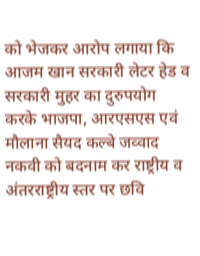को भेजकर आरोप लगाया कि आजम खान सरकारी लेटर हेड व सरकारी मुहर का दुरुपयोग करके भाजपा, आरएसएस एवं मौलाना सैयद कल्बे जव्वाद नकवी को बदनाम कर राष्ट्रीय व अंतरराष्ट्रीय स्तर पर छवि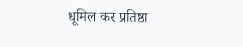धूमिल कर प्रतिष्ठा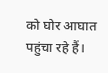को घोर आघात पहुंचा रहे हैं।